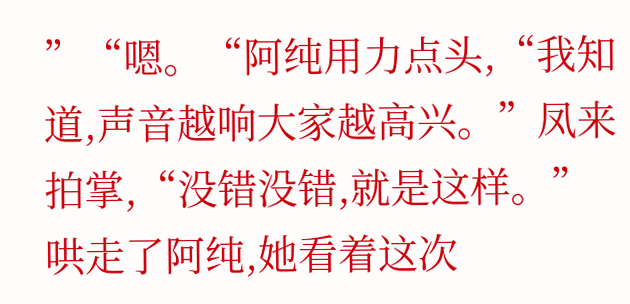”“嗯。“阿纯用力点头,“我知道,声音越响大家越高兴。”凤来拍掌,“没错没错,就是这样。”
哄走了阿纯,她看着这次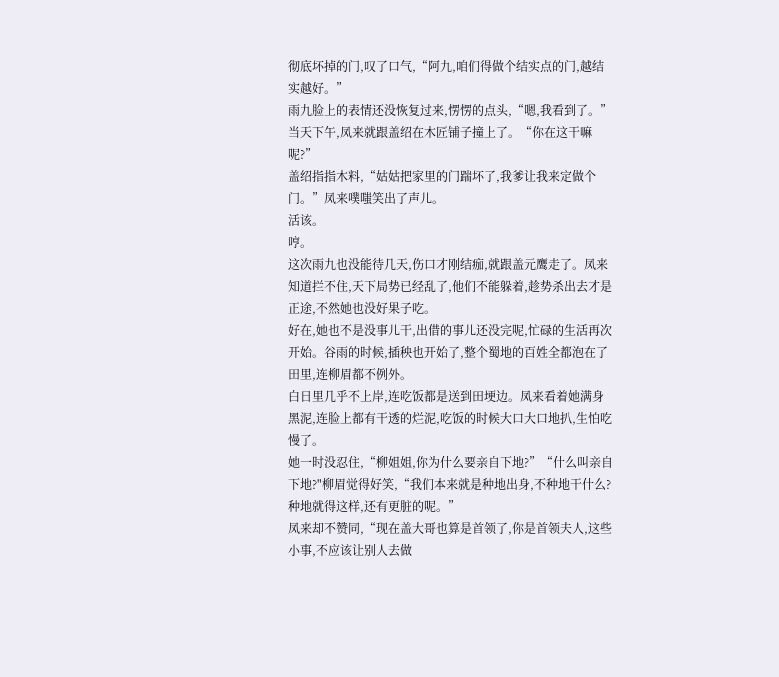彻底坏掉的门,叹了口气,“阿九,咱们得做个结实点的门,越结实越好。”
雨九脸上的表情还没恢复过来,愣愣的点头,“嗯,我看到了。”当天下午,凤来就跟盖绍在木匠铺子撞上了。“你在这干嘛呢?”
盖绍指指木料,“姑姑把家里的门踹坏了,我爹让我来定做个门。”凤来噗嗤笑出了声儿。
活该。
哼。
这次雨九也没能待几天,伤口才刚结痂,就跟盖元鹰走了。凤来知道拦不住,天下局势已经乱了,他们不能躲着,趁势杀出去才是正途,不然她也没好果子吃。
好在,她也不是没事儿干,出借的事儿还没完呢,忙碌的生活再次开始。谷雨的时候,插秧也开始了,整个蜀地的百姓全都泡在了田里,连柳眉都不例外。
白日里几乎不上岸,连吃饭都是送到田埂边。凤来看着她满身黑泥,连脸上都有干透的烂泥,吃饭的时候大口大口地扒,生怕吃慢了。
她一时没忍住,“柳姐姐,你为什么要亲自下地?”“什么叫亲自下地?"柳眉觉得好笑,“我们本来就是种地出身,不种地干什么?种地就得这样,还有更脏的呢。”
凤来却不赞同,“现在盖大哥也算是首领了,你是首领夫人,这些小事,不应该让别人去做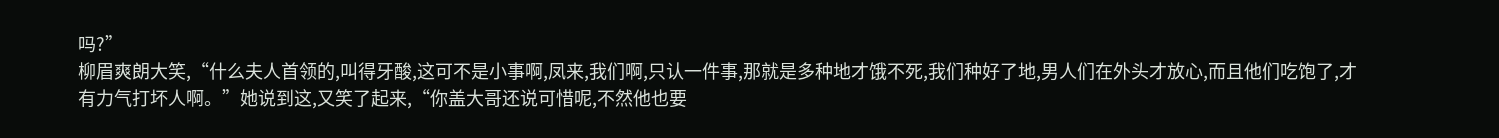吗?”
柳眉爽朗大笑,“什么夫人首领的,叫得牙酸,这可不是小事啊,凤来,我们啊,只认一件事,那就是多种地才饿不死,我们种好了地,男人们在外头才放心,而且他们吃饱了,才有力气打坏人啊。”她说到这,又笑了起来,“你盖大哥还说可惜呢,不然他也要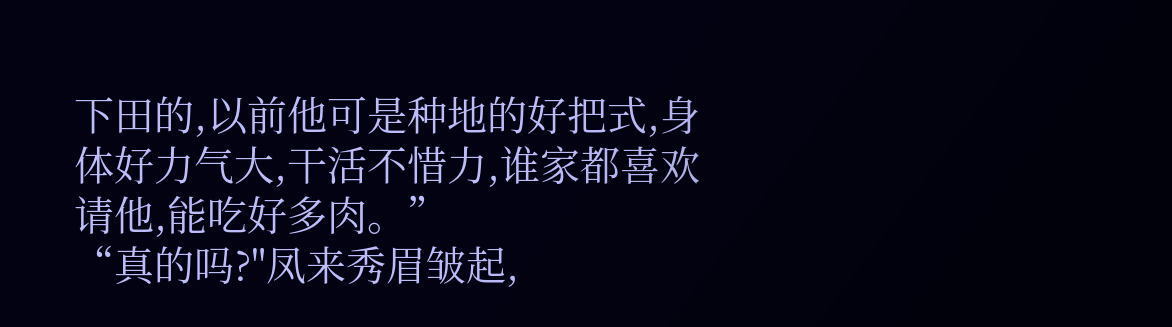下田的,以前他可是种地的好把式,身体好力气大,干活不惜力,谁家都喜欢请他,能吃好多肉。”
“真的吗?"凤来秀眉皱起,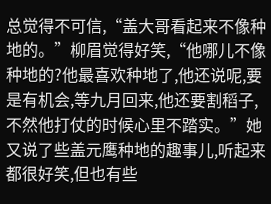总觉得不可信,“盖大哥看起来不像种地的。”柳眉觉得好笑,“他哪儿不像种地的?他最喜欢种地了,他还说呢,要是有机会,等九月回来,他还要割稻子,不然他打仗的时候心里不踏实。”她又说了些盖元鹰种地的趣事儿,听起来都很好笑,但也有些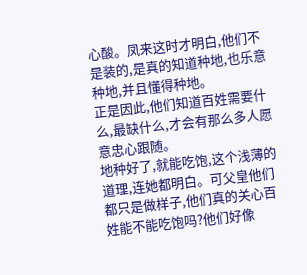心酸。凤来这时才明白,他们不是装的,是真的知道种地,也乐意种地,并且懂得种地。
正是因此,他们知道百姓需要什么,最缺什么,才会有那么多人愿意忠心跟随。
地种好了,就能吃饱,这个浅薄的道理,连她都明白。可父皇他们都只是做样子,他们真的关心百姓能不能吃饱吗?他们好像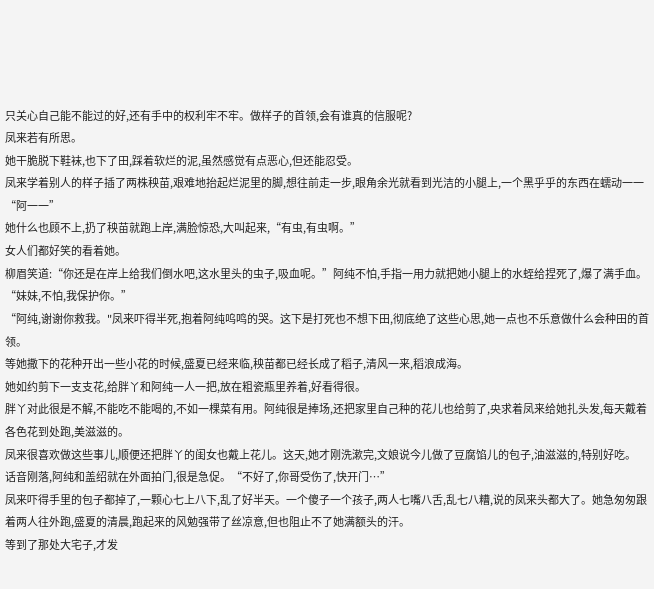只关心自己能不能过的好,还有手中的权利牢不牢。做样子的首领,会有谁真的信服呢?
凤来若有所思。
她干脆脱下鞋袜,也下了田,踩着软烂的泥,虽然感觉有点恶心,但还能忍受。
凤来学着别人的样子插了两株秧苗,艰难地抬起烂泥里的脚,想往前走一步,眼角余光就看到光洁的小腿上,一个黑乎乎的东西在蠕动一一“阿一一”
她什么也顾不上,扔了秧苗就跑上岸,满脸惊恐,大叫起来,“有虫,有虫啊。”
女人们都好笑的看着她。
柳眉笑道:“你还是在岸上给我们倒水吧,这水里头的虫子,吸血呢。”阿纯不怕,手指一用力就把她小腿上的水蛭给捏死了,爆了满手血。“妹妹,不怕,我保护你。”
“阿纯,谢谢你救我。"凤来吓得半死,抱着阿纯呜鸣的哭。这下是打死也不想下田,彻底绝了这些心思,她一点也不乐意做什么会种田的首领。
等她撒下的花种开出一些小花的时候,盛夏已经来临,秧苗都已经长成了稻子,清风一来,稻浪成海。
她如约剪下一支支花,给胖丫和阿纯一人一把,放在粗瓷瓶里养着,好看得很。
胖丫对此很是不解,不能吃不能喝的,不如一棵菜有用。阿纯很是捧场,还把家里自己种的花儿也给剪了,央求着凤来给她扎头发,每天戴着各色花到处跑,美滋滋的。
凤来很喜欢做这些事儿,顺便还把胖丫的闺女也戴上花儿。这天,她才刚洗漱完,文娘说今儿做了豆腐馅儿的包子,油滋滋的,特别好吃。
话音刚落,阿纯和盖绍就在外面拍门,很是急促。“不好了,你哥受伤了,快开门…”
凤来吓得手里的包子都掉了,一颗心七上八下,乱了好半天。一个傻子一个孩子,两人七嘴八舌,乱七八糟,说的凤来头都大了。她急匆匆跟着两人往外跑,盛夏的清晨,跑起来的风勉强带了丝凉意,但也阻止不了她满额头的汗。
等到了那处大宅子,才发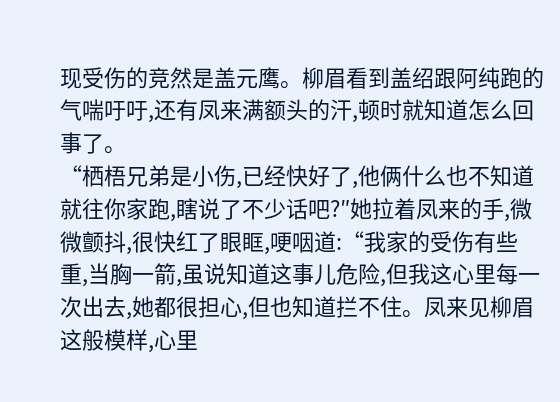现受伤的竞然是盖元鹰。柳眉看到盖绍跟阿纯跑的气喘吁吁,还有凤来满额头的汗,顿时就知道怎么回事了。
“栖梧兄弟是小伤,已经快好了,他俩什么也不知道就往你家跑,瞎说了不少话吧?″她拉着凤来的手,微微颤抖,很快红了眼眶,哽咽道:“我家的受伤有些重,当胸一箭,虽说知道这事儿危险,但我这心里每一次出去,她都很担心,但也知道拦不住。凤来见柳眉这般模样,心里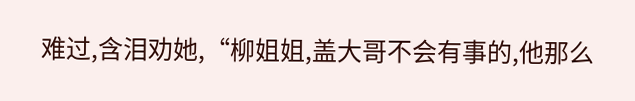难过,含泪劝她,“柳姐姐,盖大哥不会有事的,他那么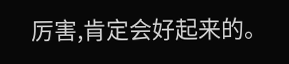厉害,肯定会好起来的。